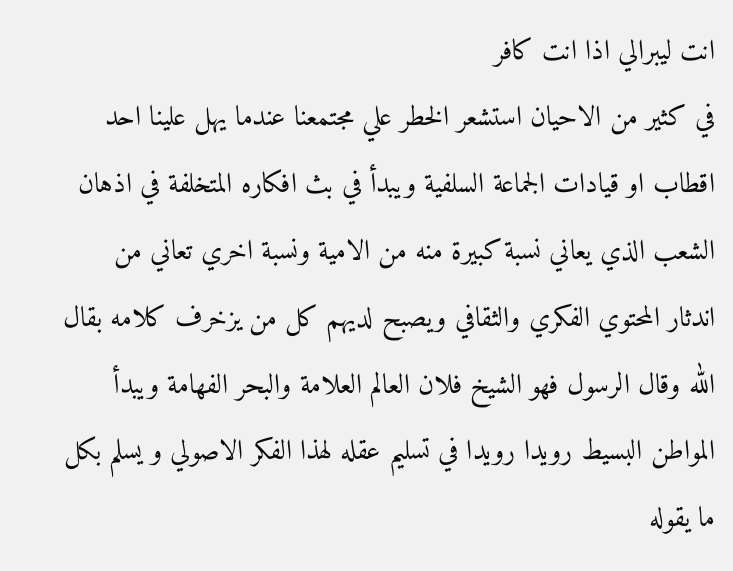انت ليبرالي اذا انت كافر
في كثير من الاحيان استشعر الخطر علي مجتمعنا عندما يهل علينا احد اقطاب او قيادات الجماعة السلفية ويبدأ في بث افكاره المتخلفة في اذهان الشعب الذي يعاني نسبة كبيرة منه من الامية ونسبة اخري تعاني من اندثار المحتوي الفكري والثقافي ويصبح لديهم كل من يزخرف كلامه بقال الله وقال الرسول فهو الشيخ فلان العالم العلامة والبحر الفهامة ويبدأ المواطن البسيط رويدا رويدا في تسليم عقله لهذا الفكر الاصولي و يسلم بكل ما يقوله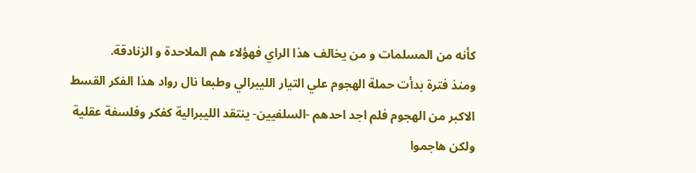كأنه من المسلمات و من يخالف هذا الراي فهؤلاء هم الملاحدة و الزنادقة.
ومنذ فترة بدأت حملة الهجوم علي التيار الليبرالي وطبعا نال رواد هذا الفكر القسط الاكبر من الهجوم فلم اجد احدهم -السلفيين- ينتقد الليبرالية كفكر وفلسفة عقلية ولكن هاجموا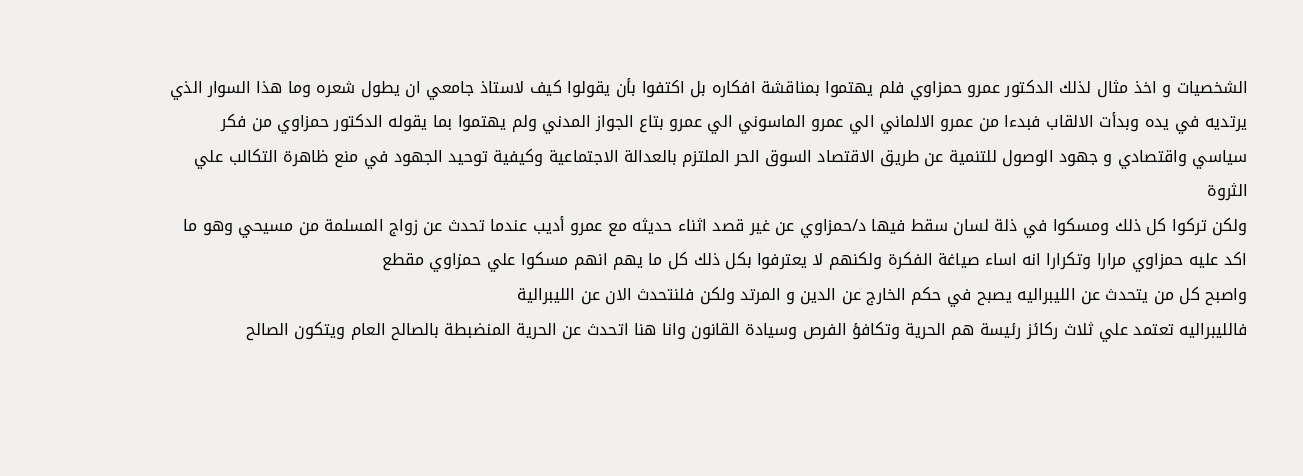الشخصيات و اخذ مثال لذلك الدكتور عمرو حمزاوي فلم يهتموا بمناقشة افكاره بل اكتفوا بأن يقولوا كيف لاستاذ جامعي ان يطول شعره وما هذا السوار الذي يرتديه في يده وبدأت الالقاب فبدءا من عمرو الالماني الي عمرو الماسوني الي عمرو بتاع الجواز المدني ولم يهتموا بما يقوله الدكتور حمزاوي من فكر سياسي واقتصادي و جهود الوصول للتنمية عن طريق الاقتصاد السوق الحر الملتزم بالعدالة الاجتماعية وكيفية توحيد الجهود في منع ظاهرة التكالب علي الثروة
ولكن تركوا كل ذلك ومسكوا في ذلة لسان سقط فيها د/حمزاوي عن غير قصد اثناء حديثه مع عمرو أديب عندما تحدث عن زواج المسلمة من مسيحي وهو ما اكد عليه حمزاوي مرارا وتكرارا انه اساء صياغة الفكرة ولكنهم لا يعترفوا بكل ذلك كل ما يهم انهم مسكوا علي حمزاوي مقطع
واصبح كل من يتحدث عن الليبراليه يصبح في حكم الخارج عن الدين و المرتد ولكن فلنتحدث الان عن الليبرالية
فالليبراليه تعتمد علي ثلاث ركائز رئيسة هم الحرية وتكافؤ الفرص وسيادة القانون وانا هنا اتحدث عن الحرية المنضبطة بالصالح العام ويتكون الصالح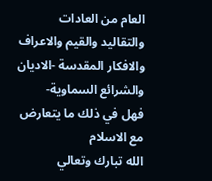العام من العادات والتقاليد والقيم والاعراف والافكار المقدسة -الاديان والشرائع السماوية-
فهل في ذلك ما يتعارض مع الاسلام
الله تبارك وتعالي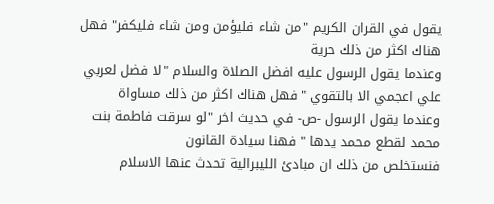يقول في القران الكريم "من شاء فليؤمن ومن شاء فليكفر" فهل هناك اكثر من ذلك حرية
وعندما يقول الرسول عليه افضل الصلاة والسلام "لا فضل لعربي علي اعجمي الا بالتقوي "فهل هناك اكثر من ذلك مساواة
وعندما يقول الرسول -ص- في حديث اخر "لو سرقت فاطمة بنت محمد لقطع محمد يدها " فهنا سيادة القانون
فنستخلص من ذلك ان مبادئ الليبرالية تحدث عنها الاسلام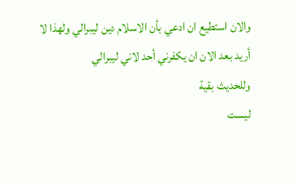والان استطيع ان ادعي بأن الاسلام دين ليبرالي ولهذا لا أريد بعد الان ان يكفرني أحد لاني ليبرالي
وللحديث بقية
ليست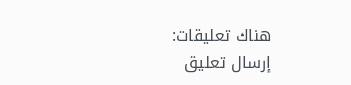هناك تعليقات:
إرسال تعليق